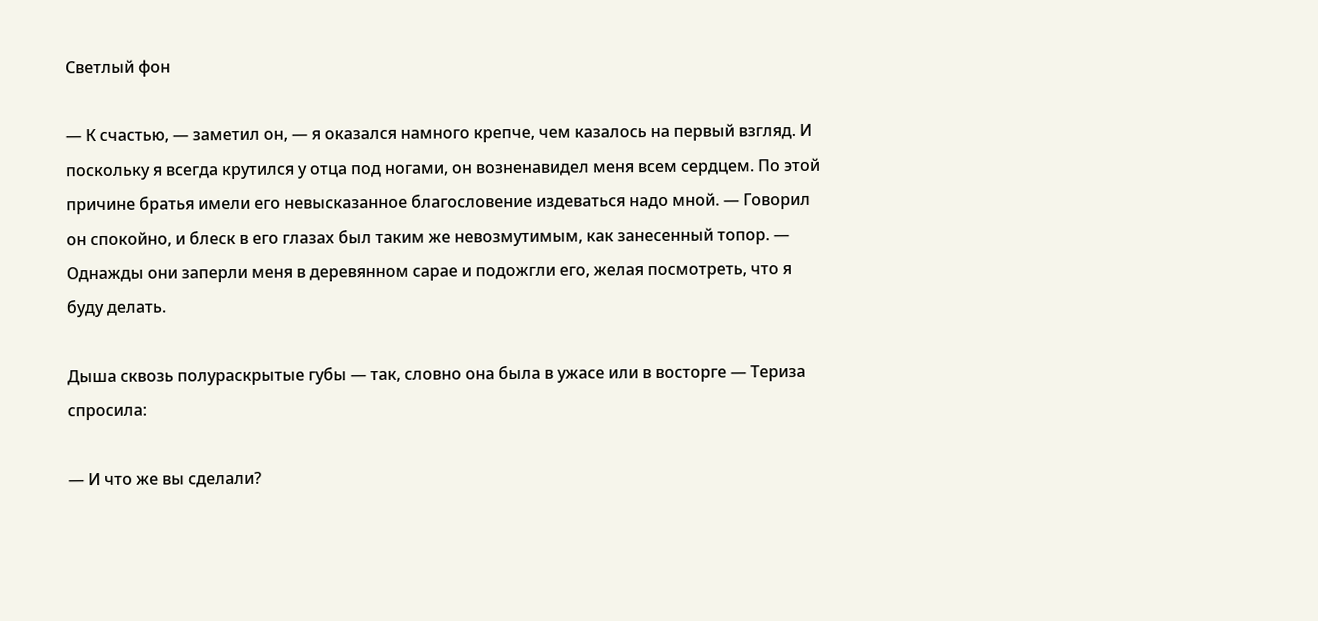Светлый фон

— К счастью, — заметил он, — я оказался намного крепче, чем казалось на первый взгляд. И поскольку я всегда крутился у отца под ногами, он возненавидел меня всем сердцем. По этой причине братья имели его невысказанное благословение издеваться надо мной. — Говорил он спокойно, и блеск в его глазах был таким же невозмутимым, как занесенный топор. — Однажды они заперли меня в деревянном сарае и подожгли его, желая посмотреть, что я буду делать.

Дыша сквозь полураскрытые губы — так, словно она была в ужасе или в восторге — Териза спросила:

— И что же вы сделали?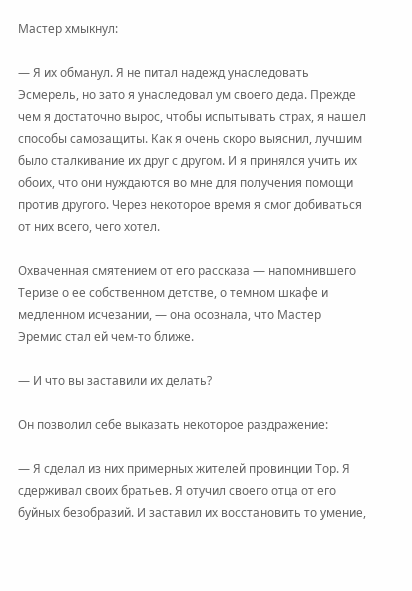Мастер хмыкнул:

— Я их обманул. Я не питал надежд унаследовать Эсмерель, но зато я унаследовал ум своего деда. Прежде чем я достаточно вырос, чтобы испытывать страх, я нашел способы самозащиты. Как я очень скоро выяснил, лучшим было сталкивание их друг с другом. И я принялся учить их обоих, что они нуждаются во мне для получения помощи против другого. Через некоторое время я смог добиваться от них всего, чего хотел.

Охваченная смятением от его рассказа — напомнившего Теризе о ее собственном детстве, о темном шкафе и медленном исчезании, — она осознала, что Мастер Эремис стал ей чем-то ближе.

— И что вы заставили их делать?

Он позволил себе выказать некоторое раздражение:

— Я сделал из них примерных жителей провинции Тор. Я сдерживал своих братьев. Я отучил своего отца от его буйных безобразий. И заставил их восстановить то умение,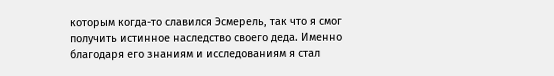которым когда-то славился Эсмерель, так что я смог получить истинное наследство своего деда. Именно благодаря его знаниям и исследованиям я стал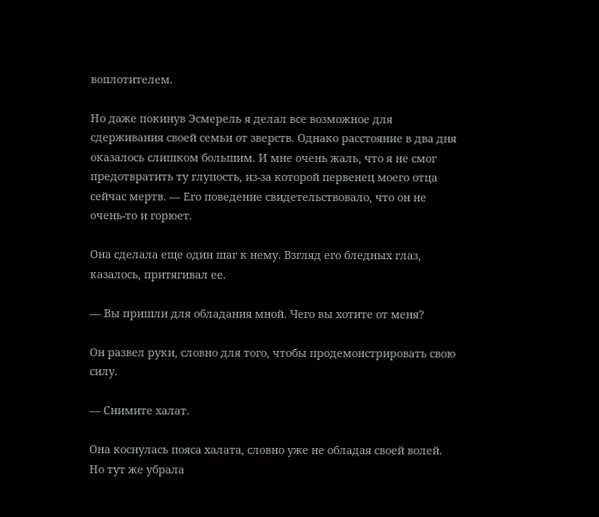воплотителем.

Но даже покинув Эсмерель я делал все возможное для сдерживания своей семьи от зверств. Однако расстояние в два дня оказалось слишком большим. И мне очень жаль, что я не смог предотвратить ту глупость, из-за которой первенец моего отца сейчас мертв. — Его поведение свидетельствовало, что он не очень-то и горюет.

Она сделала еще один шаг к нему. Взгляд его бледных глаз, казалось, притягивал ее.

— Вы пришли для обладания мной. Чего вы хотите от меня?

Он развел руки, словно для того, чтобы продемонстрировать свою силу.

— Снимите халат.

Она коснулась пояса халата, словно уже не обладая своей волей. Но тут же убрала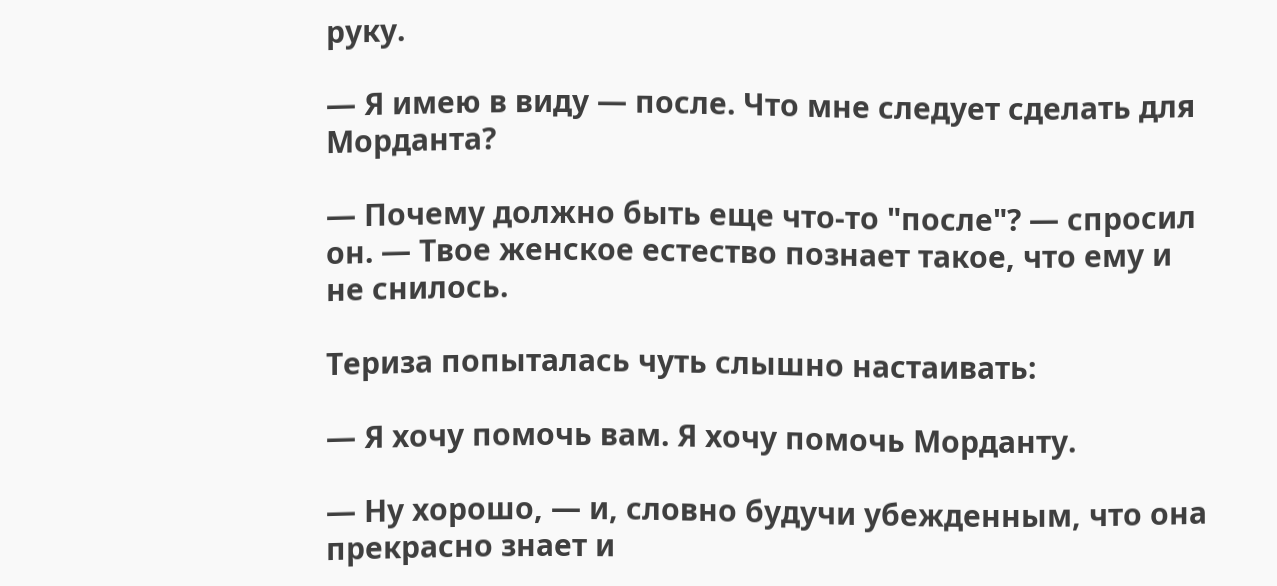руку.

— Я имею в виду — после. Что мне следует сделать для Морданта?

— Почему должно быть еще что-то "после"? — спросил он. — Твое женское естество познает такое, что ему и не снилось.

Териза попыталась чуть слышно настаивать:

— Я хочу помочь вам. Я хочу помочь Морданту.

— Ну хорошо, — и, словно будучи убежденным, что она прекрасно знает и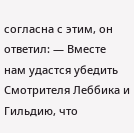согласна с этим, он ответил: — Вместе нам удастся убедить Смотрителя Леббика и Гильдию, что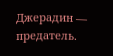Джерадин — предатель.